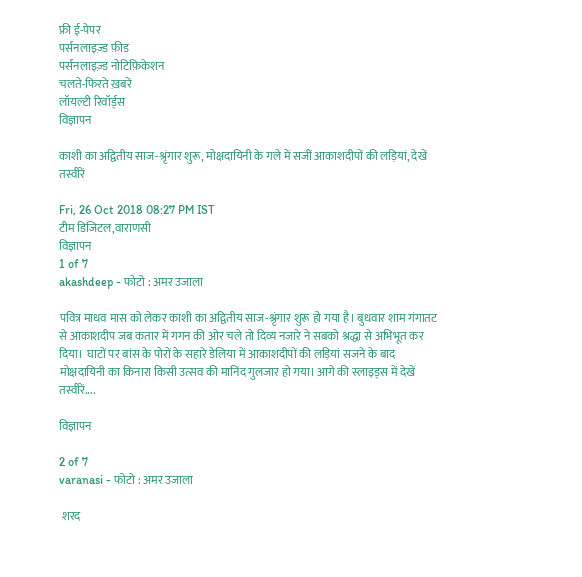फ्री ई-पेपर
पर्सनलाइज़्ड फ़ीड
पर्सनलाइज़्ड नोटिफ़िकेशन
चलते-फिरते ख़बरें
लॉयल्टी रिवॉर्ड्स
विज्ञापन

काशी का अद्वितीय साज-श्रृंगार शुरू, मोक्षदायिनी के गले में सजीं आकाशदीपों की लड़ियां, देखें तस्वीरें

Fri, 26 Oct 2018 08:27 PM IST
टीम डिजिटल,वाराणसी
विज्ञापन
1 of 7
akashdeep - फोटो : अमर उजाला

पवित्र माधव मास को लेकर काशी का अद्वितीय साज-श्रृंगार शुरू हो गया है। बुधवार शाम गंगातट से आकाशदीप जब कतार में गगन की ओर चले तो दिव्य नजारे ने सबको श्रद्धा से अभिभूत कर दिया।  घाटों पर बांस के पोरों के सहारे डेलिया में आकाशदीपों की लड़ियां सजने के बाद मोक्षदायिनी का किनारा किसी उत्सव की मानिंद गुलजार हो गया। आगे की स्लाइड्स में देखें तस्वीरें....

विज्ञापन

2 of 7
varanasi - फोटो : अमर उजाला

 शरद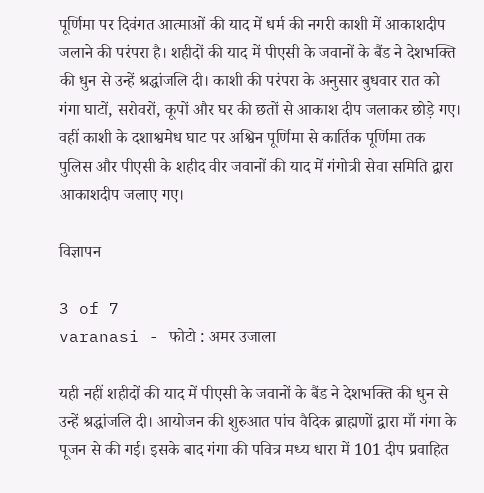पूर्णिमा पर दिवंगत आत्माओं की याद में धर्म की नगरी काशी में आकाशदीप जलाने की परंपरा है। शहीदों की याद में पीएसी के जवानों के बैंड ने देशभक्ति की धुन से उन्हें श्रद्धांजलि दी। काशी की परंपरा के अनुसार बुधवार रात को गंगा घाटों, सरोवरों, कूपों और घर की छतों से आकाश दीप जलाकर छोड़े गए। वहीं काशी के दशाश्वमेध घाट पर अश्विन पूर्णिमा से कार्तिक पूर्णिमा तक पुलिस और पीएसी के शहीद वीर जवानों की याद में गंगोत्री सेवा समिति द्वारा आकाशदीप जलाए गए।

विज्ञापन

3 of 7
varanasi - फोटो : अमर उजाला

यही नहीं शहीदों की याद में पीएसी के जवानों के बैंड ने देशभक्ति की धुन से उन्हें श्रद्धांजलि दी। आयोजन की शुरुआत पांच वैदिक ब्राह्मणों द्वारा माँ गंगा के पूजन से की गई। इसके बाद गंगा की पवित्र मध्य धारा में 101 दीप प्रवाहित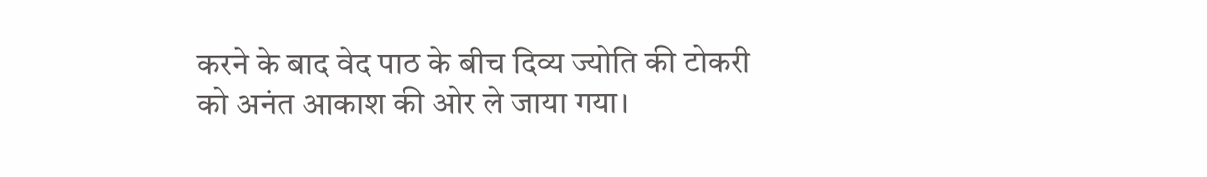करने के बाद वेद पाठ के बीच दिव्य ज्योति की टोकरी को अनंत आकाश की ओर ले जाया गया।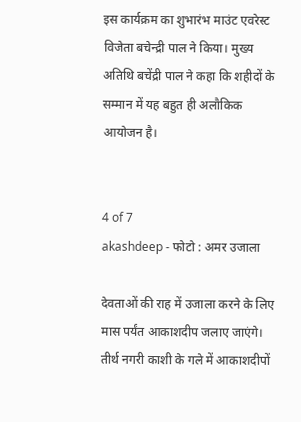इस कार्यक्रम का शुभारंभ माउंट एवरेस्ट विजेता बचेन्द्री पाल ने किया। मुख्य अतिथि बचेंद्री पाल ने कहा कि शहीदों के सम्मान में यह बहुत ही अलौकिक आयोजन है।


4 of 7
akashdeep - फोटो : अमर उजाला

देवताओं की राह में उजाला करने के लिए मास पर्यंत आकाशदीप जलाए जाएंगे। तीर्थ नगरी काशी के गले में आकाशदीपों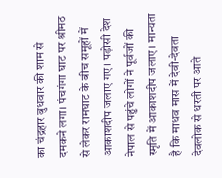का चंद्रहार बुधवार की शाम से दमकने लगा। पंचगंगा घाट पर श्रीमठ से लेकर रामघाट के बीच समूहों में आकाशदीप जलाए गए। पड़ोसी देश नेपाल से पहुंचे लोगों ने पूर्वजों की स्मृति में आकाशदीप जलाए। मान्यता है कि माधव मास में देवी-देवता देवलोक से धरती पर आते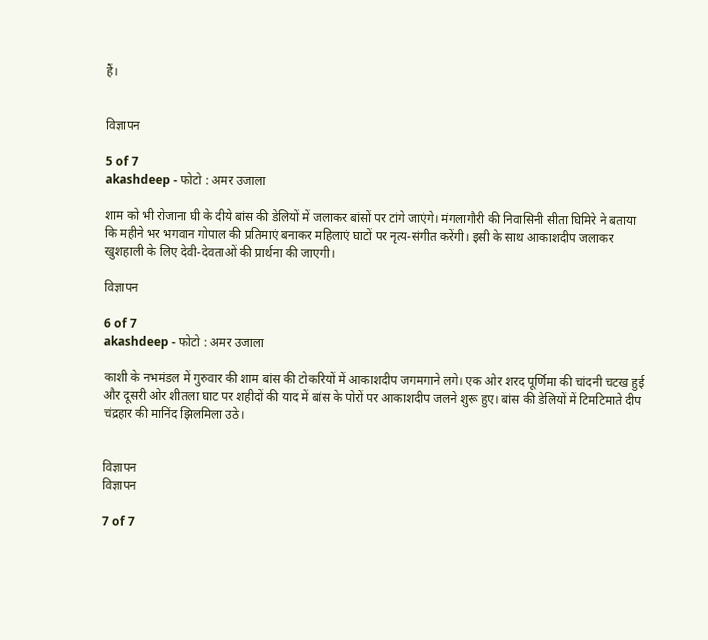हैं।


विज्ञापन

5 of 7
akashdeep - फोटो : अमर उजाला

शाम को भी रोजाना घी के दीये बांस की डेलियों में जलाकर बांसों पर टांगे जाएंगे। मंगलागौरी की निवासिनी सीता घिमिरे ने बताया कि महीने भर भगवान गोपाल की प्रतिमाएं बनाकर महिलाएं घाटों पर नृत्य-संगीत करेंगी। इसी के साथ आकाशदीप जलाकर खुशहाली के लिए देवी-देवताओं की प्रार्थना की जाएगी।

विज्ञापन

6 of 7
akashdeep - फोटो : अमर उजाला

काशी के नभमंडल में गुरुवार की शाम बांस की टोकरियों में आकाशदीप जगमगाने लगे। एक ओर शरद पूर्णिमा की चांदनी चटख हुई और दूसरी ओर शीतला घाट पर शहीदों की याद में बांस के पोरों पर आकाशदीप जलने शुरू हुए। बांस की डेलियों में टिमटिमाते दीप चंद्रहार की मानिंद झिलमिला उठे।


विज्ञापन
विज्ञापन

7 of 7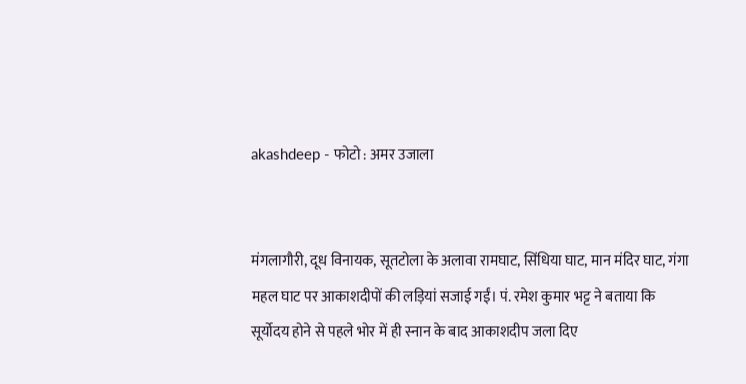akashdeep - फोटो : अमर उजाला


मंगलागौरी, दूध विनायक, सूतटोला के अलावा रामघाट, सिंधिया घाट, मान मंदिर घाट, गंगा महल घाट पर आकाशदीपों की लड़ियां सजाई गईं। पं. रमेश कुमार भट्ट ने बताया कि सूर्योदय होने से पहले भोर में ही स्नान के बाद आकाशदीप जला दिए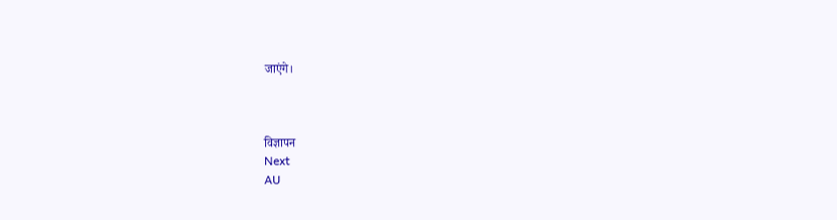जाएंगे।



विज्ञापन
Next
AU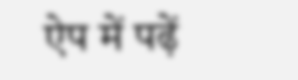ऐप में पढ़ें